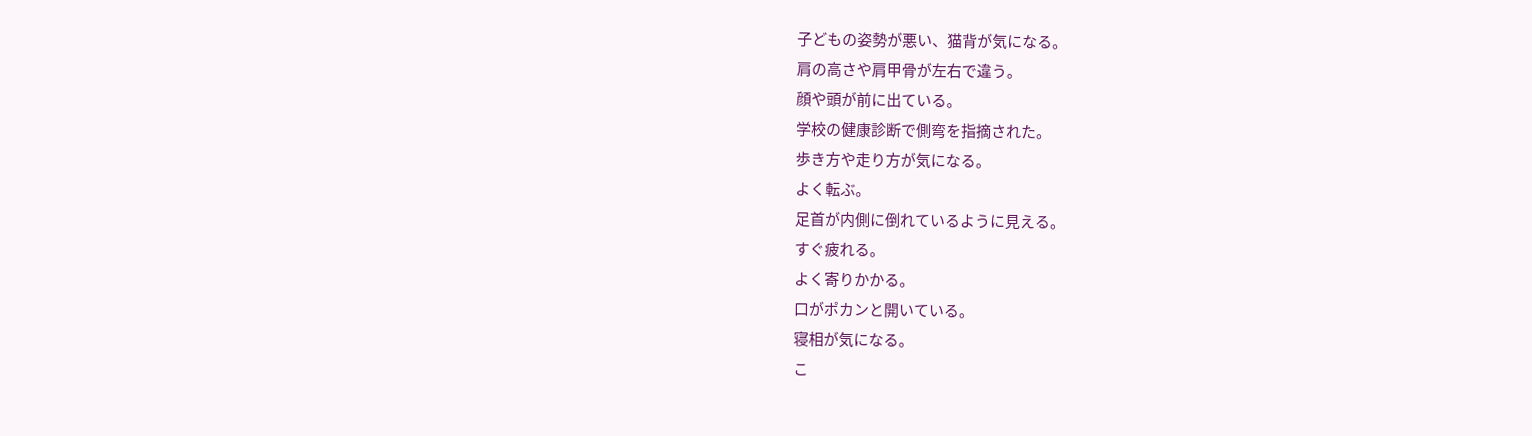子どもの姿勢が悪い、猫背が気になる。
肩の高さや肩甲骨が左右で違う。
顔や頭が前に出ている。
学校の健康診断で側弯を指摘された。
歩き方や走り方が気になる。
よく転ぶ。
足首が内側に倒れているように見える。
すぐ疲れる。
よく寄りかかる。
口がポカンと開いている。
寝相が気になる。
こ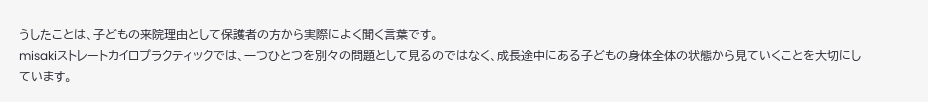うしたことは、子どもの来院理由として保護者の方から実際によく聞く言葉です。
misakiストレートカイロプラクティックでは、一つひとつを別々の問題として見るのではなく、成長途中にある子どもの身体全体の状態から見ていくことを大切にしています。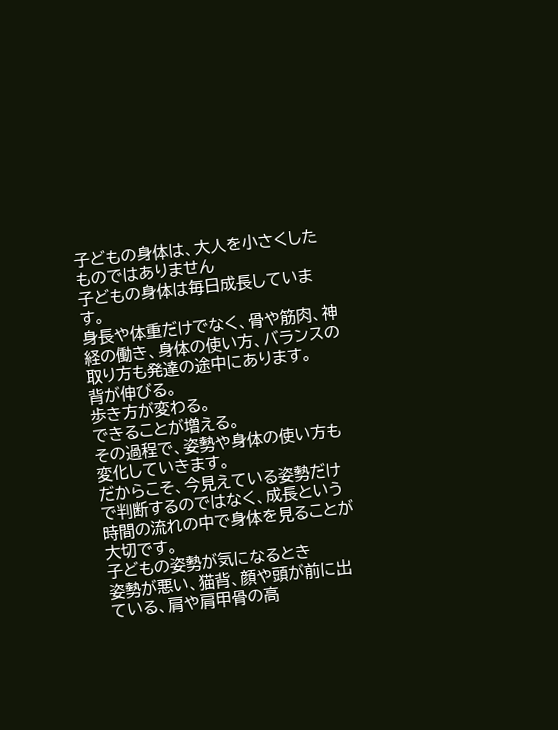子どもの身体は、大人を小さくしたものではありません
子どもの身体は毎日成長しています。
身長や体重だけでなく、骨や筋肉、神経の働き、身体の使い方、バランスの取り方も発達の途中にあります。
背が伸びる。
歩き方が変わる。
できることが増える。
その過程で、姿勢や身体の使い方も変化していきます。
だからこそ、今見えている姿勢だけで判断するのではなく、成長という時間の流れの中で身体を見ることが大切です。
子どもの姿勢が気になるとき
姿勢が悪い、猫背、顔や頭が前に出ている、肩や肩甲骨の高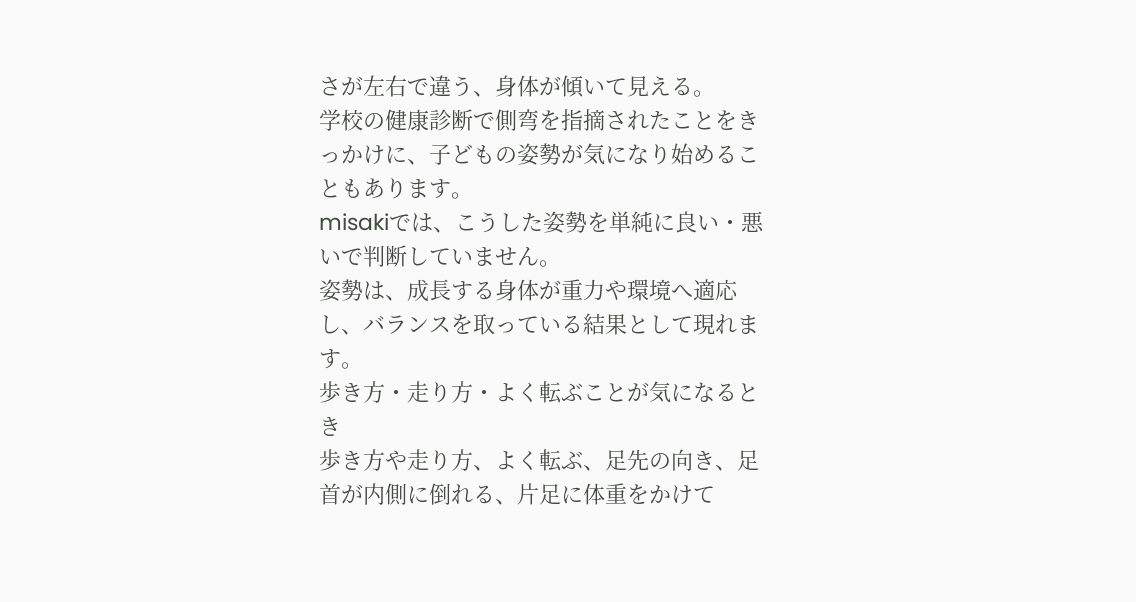さが左右で違う、身体が傾いて見える。
学校の健康診断で側弯を指摘されたことをきっかけに、子どもの姿勢が気になり始めることもあります。
misakiでは、こうした姿勢を単純に良い・悪いで判断していません。
姿勢は、成長する身体が重力や環境へ適応し、バランスを取っている結果として現れます。
歩き方・走り方・よく転ぶことが気になるとき
歩き方や走り方、よく転ぶ、足先の向き、足首が内側に倒れる、片足に体重をかけて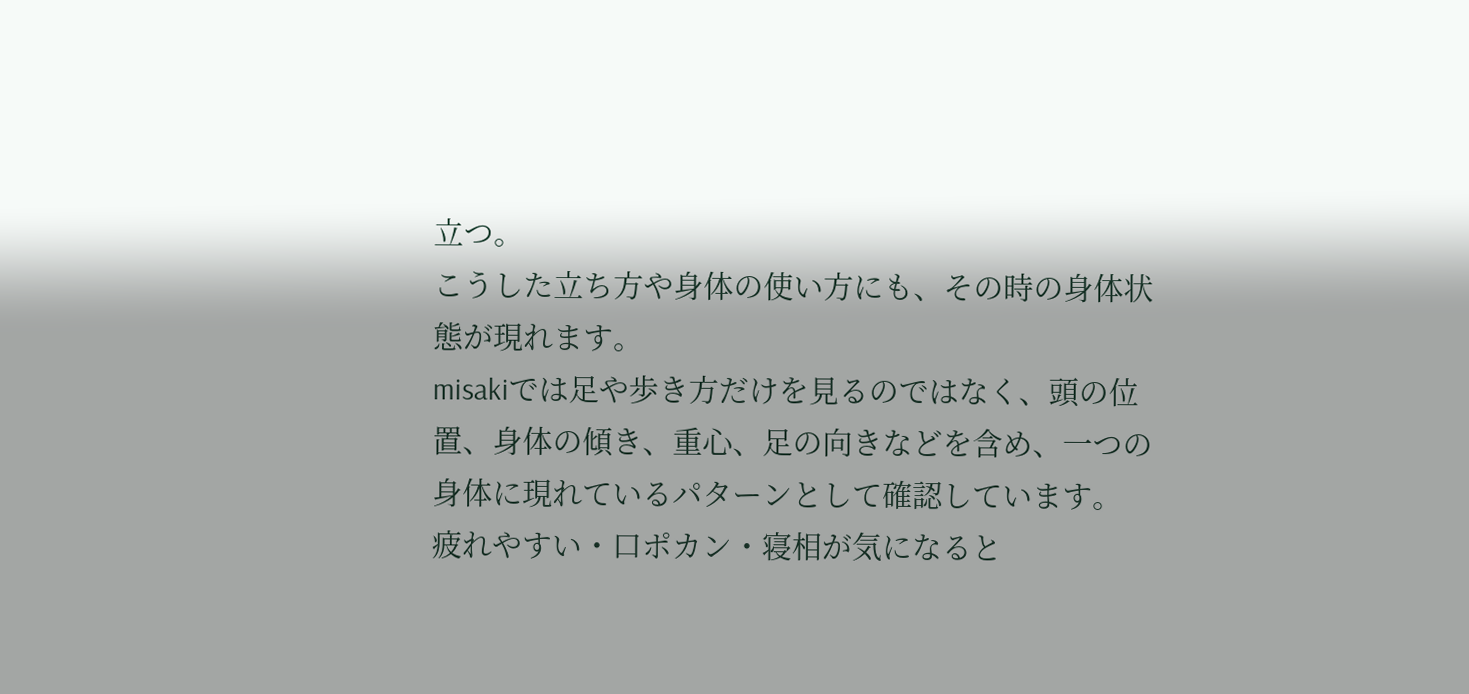立つ。
こうした立ち方や身体の使い方にも、その時の身体状態が現れます。
misakiでは足や歩き方だけを見るのではなく、頭の位置、身体の傾き、重心、足の向きなどを含め、一つの身体に現れているパターンとして確認しています。
疲れやすい・口ポカン・寝相が気になると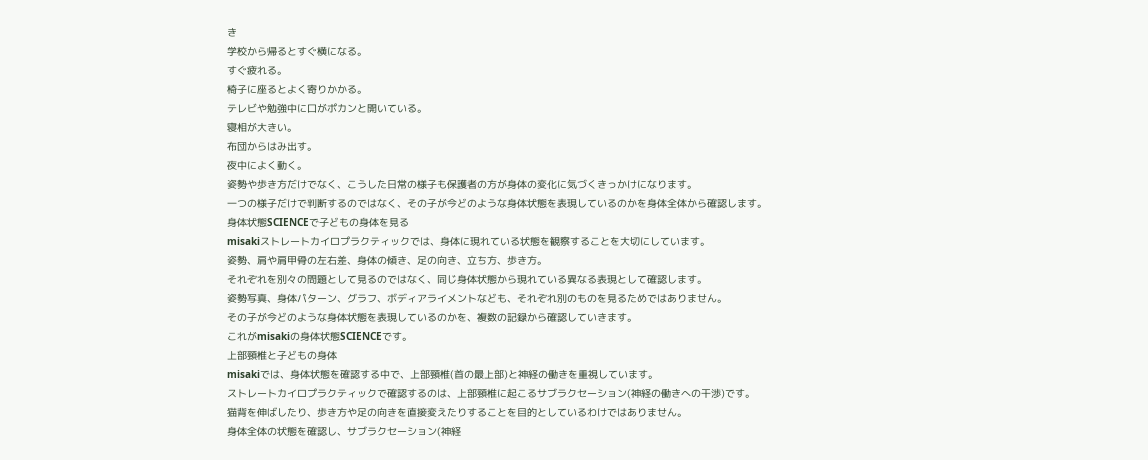き
学校から帰るとすぐ横になる。
すぐ疲れる。
椅子に座るとよく寄りかかる。
テレビや勉強中に口がポカンと開いている。
寝相が大きい。
布団からはみ出す。
夜中によく動く。
姿勢や歩き方だけでなく、こうした日常の様子も保護者の方が身体の変化に気づくきっかけになります。
一つの様子だけで判断するのではなく、その子が今どのような身体状態を表現しているのかを身体全体から確認します。
身体状態SCIENCEで子どもの身体を見る
misakiストレートカイロプラクティックでは、身体に現れている状態を観察することを大切にしています。
姿勢、肩や肩甲骨の左右差、身体の傾き、足の向き、立ち方、歩き方。
それぞれを別々の問題として見るのではなく、同じ身体状態から現れている異なる表現として確認します。
姿勢写真、身体パターン、グラフ、ボディアライメントなども、それぞれ別のものを見るためではありません。
その子が今どのような身体状態を表現しているのかを、複数の記録から確認していきます。
これがmisakiの身体状態SCIENCEです。
上部頸椎と子どもの身体
misakiでは、身体状態を確認する中で、上部頸椎(首の最上部)と神経の働きを重視しています。
ストレートカイロプラクティックで確認するのは、上部頸椎に起こるサブラクセーション(神経の働きへの干渉)です。
猫背を伸ばしたり、歩き方や足の向きを直接変えたりすることを目的としているわけではありません。
身体全体の状態を確認し、サブラクセーション(神経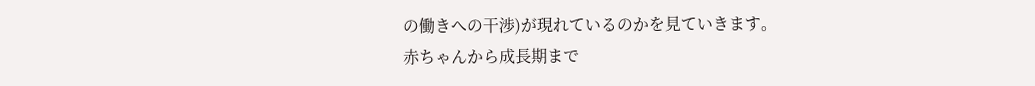の働きへの干渉)が現れているのかを見ていきます。
赤ちゃんから成長期まで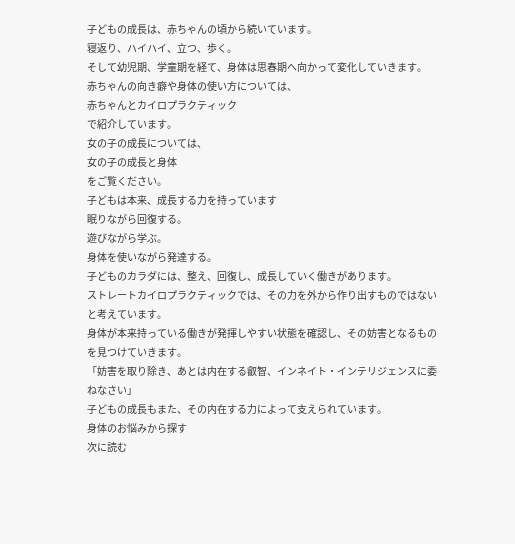子どもの成長は、赤ちゃんの頃から続いています。
寝返り、ハイハイ、立つ、歩く。
そして幼児期、学童期を経て、身体は思春期へ向かって変化していきます。
赤ちゃんの向き癖や身体の使い方については、
赤ちゃんとカイロプラクティック
で紹介しています。
女の子の成長については、
女の子の成長と身体
をご覧ください。
子どもは本来、成長する力を持っています
眠りながら回復する。
遊びながら学ぶ。
身体を使いながら発達する。
子どものカラダには、整え、回復し、成長していく働きがあります。
ストレートカイロプラクティックでは、その力を外から作り出すものではないと考えています。
身体が本来持っている働きが発揮しやすい状態を確認し、その妨害となるものを見つけていきます。
「妨害を取り除き、あとは内在する叡智、インネイト・インテリジェンスに委ねなさい」
子どもの成長もまた、その内在する力によって支えられています。
身体のお悩みから探す
次に読む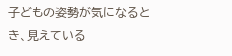子どもの姿勢が気になるとき、見えている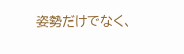姿勢だけでなく、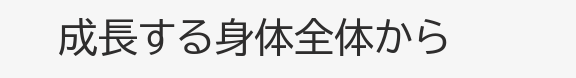成長する身体全体から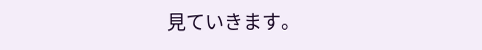見ていきます。